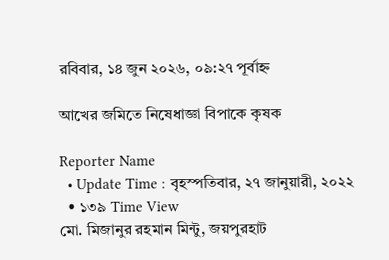রবিবার, ১৪ জুন ২০২৬, ০৯:২৭ পূর্বাহ্ন

আখের জমিতে নিষেধাজ্ঞা বিপাকে কৃষক

Reporter Name
  • Update Time : বৃহস্পতিবার, ২৭ জানুয়ারী, ২০২২
  • ১৩৯ Time View
মো. মিজানুর রহমান মিন্টু, জয়পুরহাট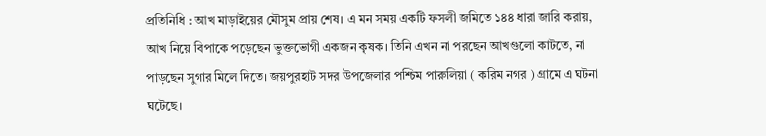প্রতিনিধি : আখ মাড়াইয়ের মৌসুম প্রায় শেষ। এ মন সময় একটি ফসলী জমিতে ১৪৪ ধারা জারি করায়, আখ নিয়ে বিপাকে পড়েছেন ভুক্তভোগী একজন কৃষক। তিনি এখন না পরছেন আখগুলো কাটতে, না পাড়ছেন সুগার মিলে দিতে। জয়পুরহাট সদর উপজেলার পশ্চিম পারুলিয়া ( করিম নগর ) গ্রামে এ ঘটনা ঘটেছে।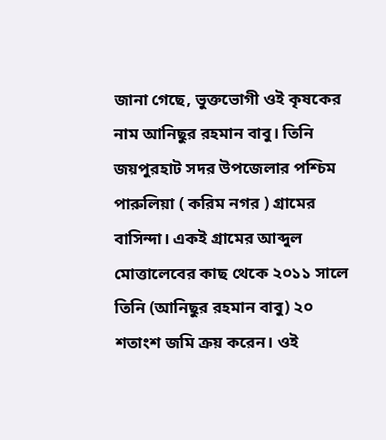জানা গেছে, ভুক্তভোগী ওই কৃষকের নাম আনিছুর রহমান বাবু। তিনি জয়পুরহাট সদর উপজেলার পশ্চিম পারুলিয়া ( করিম নগর ) গ্রামের বাসিন্দা। একই গ্রামের আব্দুল মোত্তালেবের কাছ থেকে ২০১১ সালে তিনি (আনিছুর রহমান বাবু) ২০ শতাংশ জমি ক্রয় করেন। ওই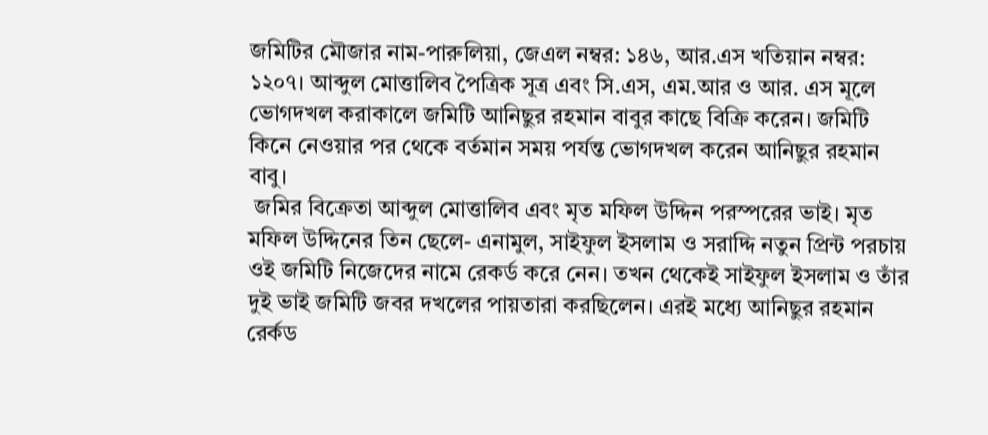জমিটির মৌজার নাম-পারুলিয়া, জেএল নম্বর: ১৪৬, আর.এস খতিয়ান নম্বর: ১২০৭। আব্দুল মোত্তালিব পৈত্রিক সূত্র এবং সি.এস, এম.আর ও আর. এস মূলে ভোগদখল করাকালে জমিটি আনিছুর রহমান বাবুর কাছে বিক্রি করেন। জমিটি কিনে নেওয়ার পর থেকে বর্তমান সময় পর্যন্ত ভোগদখল করেন আনিছুর রহমান বাবু।
 জমির বিক্রেতা আব্দুল মোত্তালিব এবং মৃত মফিল উদ্দিন পরস্পরের ভাই। মৃত মফিল উদ্দিনের তিন ছেলে- এনামুল, সাইফুল ইসলাম ও সরাদ্দি নতুন প্রিন্ট পরচায় ওই জমিটি নিজেদের নামে রেকর্ড করে নেন। তখন থেকেই সাইফুল ইসলাম ও তাঁর দুই ভাই জমিটি জবর দখলের পায়তারা করছিলেন। এরই মধ্যে আনিছুর রহমান রের্কড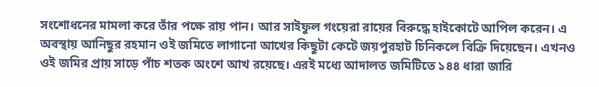সংশোধনের মামলা করে তাঁর পক্ষে রায় পান। আর সাইফুল গংয়েরা রায়ের বিরুদ্ধে হাইকোটে আপিল করেন। এ অবস্থায় আনিছুর রহমান ওই জমিতে লাগানো আখের কিছুটা কেটে জয়পুরহাট চিনিকলে বিক্রি দিয়েছেন। এখনও ওই জমির প্রায় সাড়ে পাঁচ শতক অংশে আখ রয়েছে। এরই মধ্যে আদালত জমিটিতে ১৪৪ ধারা জারি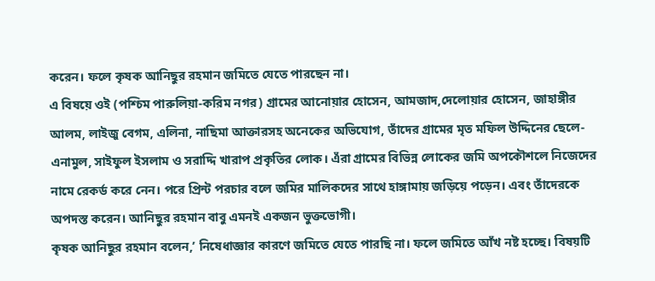করেন। ফলে কৃষক আনিছুর রহমান জমিতে যেতে পারছেন না।
এ বিষয়ে ওই (পশ্চিম পারুলিয়া-করিম নগর) গ্রামের আনোয়ার হোসেন, আমজাদ,দেলোয়ার হোসেন, জাহাঙ্গীর আলম, লাইজু বেগম, এলিনা, নাছিমা আক্তারসহ অনেকের অভিযোগ, তাঁদের গ্রামের মৃত মফিল উদ্দিনের ছেলে- এনামুল, সাইফুল ইসলাম ও সরাদ্দি খারাপ প্রকৃতির লোক। এঁরা গ্রামের বিভিন্ন লোকের জমি অপকৌশলে নিজেদের নামে রেকর্ড করে নেন। পরে প্রিন্ট পরচার বলে জমির মালিকদের সাথে হাঙ্গামায় জড়িয়ে পড়েন। এবং তাঁদেরকে অপদস্ত করেন। আনিছুর রহমান বাবু এমনই একজন ভুক্তভোগী।
কৃষক আনিছুর রহমান বলেন,’ নিষেধাজ্ঞার কারণে জমিতে যেতে পারছি না। ফলে জমিতে আঁখ নষ্ট হচ্ছে। বিষয়টি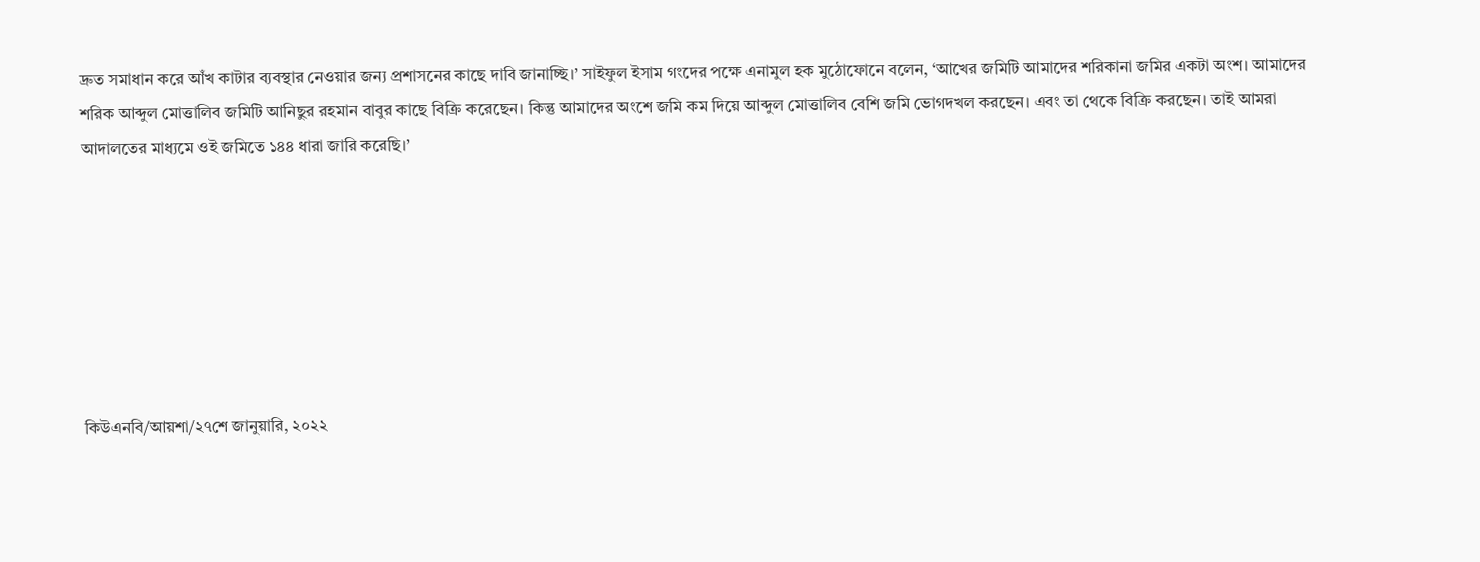দ্রুত সমাধান করে আঁখ কাটার ব্যবস্থার নেওয়ার জন্য প্রশাসনের কাছে দাবি জানাচ্ছি।’ সাইফুল ইসাম গংদের পক্ষে এনামুল হক মুঠোফোনে বলেন, ‘আখের জমিটি আমাদের শরিকানা জমির একটা অংশ। আমাদের শরিক আব্দুল মোত্তালিব জমিটি আনিছুর রহমান বাবুর কাছে বিক্রি করেছেন। কিন্তু আমাদের অংশে জমি কম দিয়ে আব্দুল মোত্তালিব বেশি জমি ভোগদখল করছেন। এবং তা থেকে বিক্রি করছেন। তাই আমরা আদালতের মাধ্যমে ওই জমিতে ১৪৪ ধারা জারি করেছি।’







কিউএনবি/আয়শা/২৭শে জানুয়ারি, ২০২২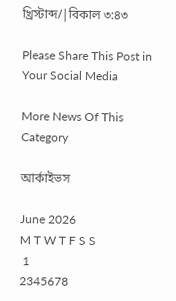খ্রিস্টাব্দ/|বিকাল ৩:৪৩

Please Share This Post in Your Social Media

More News Of This Category

আর্কাইভস

June 2026
M T W T F S S
 1
2345678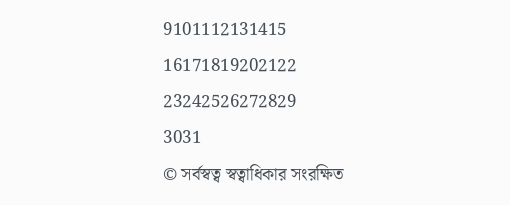9101112131415
16171819202122
23242526272829
3031
© সর্বস্বত্ব স্বত্বাধিকার সংরক্ষিত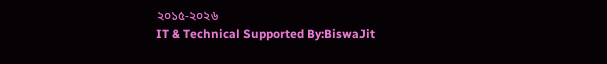২০১৫-২০২৬
IT & Technical Supported By:BiswaJit